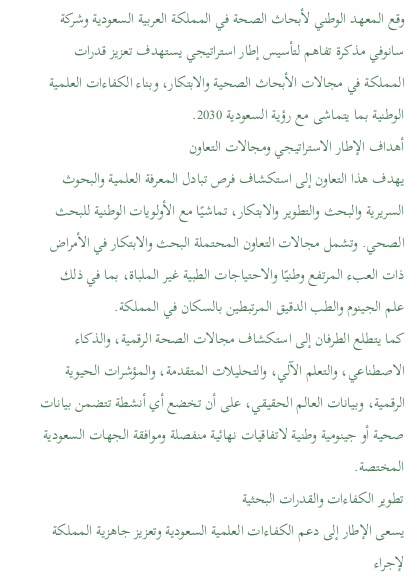وقع المعهد الوطني لأبحاث الصحة في المملكة العربية السعودية وشركة سانوفي مذكرة تفاهم لتأسيس إطار استراتيجي يستهدف تعزيز قدرات المملكة في مجالات الأبحاث الصحية والابتكار، وبناء الكفاءات العلمية الوطنية بما يتماشى مع رؤية السعودية 2030.
أهداف الإطار الاستراتيجي ومجالات التعاون
يهدف هذا التعاون إلى استكشاف فرص تبادل المعرفة العلمية والبحوث السريرية والبحث والتطوير والابتكار، تماشيًا مع الأولويات الوطنية للبحث الصحي. وتشمل مجالات التعاون المحتملة البحث والابتكار في الأمراض ذات العبء المرتفع وطنيًا والاحتياجات الطبية غير الملباة، بما في ذلك علم الجينوم والطب الدقيق المرتبطين بالسكان في المملكة.
كما يتطلع الطرفان إلى استكشاف مجالات الصحة الرقمية، والذكاء الاصطناعي، والتعلم الآلي، والتحليلات المتقدمة، والمؤشرات الحيوية الرقمية، وبيانات العالم الحقيقي، على أن تخضع أي أنشطة تتضمن بيانات صحية أو جينومية وطنية لاتفاقيات نهائية منفصلة وموافقة الجهات السعودية المختصة.
تطوير الكفاءات والقدرات البحثية
يسعى الإطار إلى دعم الكفاءات العلمية السعودية وتعزيز جاهزية المملكة لإجراء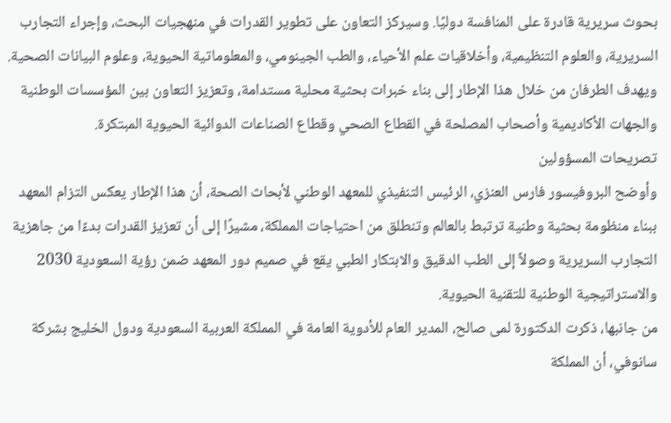بحوث سريرية قادرة على المنافسة دوليًا. وسيركز التعاون على تطوير القدرات في منهجيات البحث، وإجراء التجارب السريرية، والعلوم التنظيمية، وأخلاقيات علم الأحياء، والطب الجينومي، والمعلوماتية الحيوية، وعلوم البيانات الصحية.
ويهدف الطرفان من خلال هذا الإطار إلى بناء خبرات بحثية محلية مستدامة، وتعزيز التعاون بين المؤسسات الوطنية والجهات الأكاديمية وأصحاب المصلحة في القطاع الصحي وقطاع الصناعات الدوائية الحيوية المبتكرة.
تصريحات المسؤولين
وأوضح البروفيسور فارس العنزي، الرئيس التنفيذي للمعهد الوطني لأبحاث الصحة، أن هذا الإطار يعكس التزام المعهد ببناء منظومة بحثية وطنية ترتبط بالعالم وتنطلق من احتياجات المملكة، مشيرًا إلى أن تعزيز القدرات بدءًا من جاهزية التجارب السريرية وصولاً إلى الطب الدقيق والابتكار الطبي يقع في صميم دور المعهد ضمن رؤية السعودية 2030 والاستراتيجية الوطنية للتقنية الحيوية.
من جانبها، ذكرت الدكتورة لمى صالح، المدير العام للأدوية العامة في المملكة العربية السعودية ودول الخليج بشركة سانوفي، أن المملكة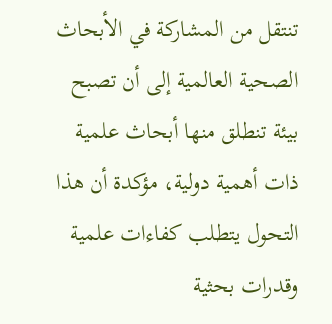تنتقل من المشاركة في الأبحاث الصحية العالمية إلى أن تصبح بيئة تنطلق منها أبحاث علمية ذات أهمية دولية، مؤكدة أن هذا التحول يتطلب كفاءات علمية وقدرات بحثية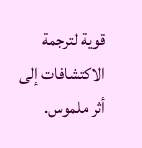قوية لترجمة الاكتشافات إلى أثر ملموس.